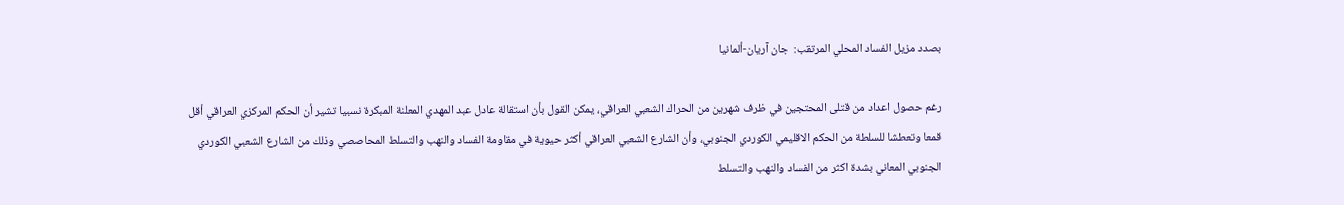بصدد مزيل الفساد المحلي المرتقب:  جان آريان-ألمانيا

رغم حصول اعداد من قتلى المحتجين في ظرف شهرين من الحراك الشعبي العراقي، يمكن القول بأن استقالة عادل عبد المهدي المعلنة المبكرة نسبيا تشير أن الحكم المركزي العراقي أقل قمعا وتعطشا للسلطة من الحكم الاقليمي الكوردي الجنوبي، وأن الشارع الشعبي العراقي أكثر حيوية في مقاومة الفساد والنهب والتسلط المحاصصي وذلك من الشارع الشعبي الكوردي الجنوبي المعاني بشدة اكثر من الفساد والنهب والتسلط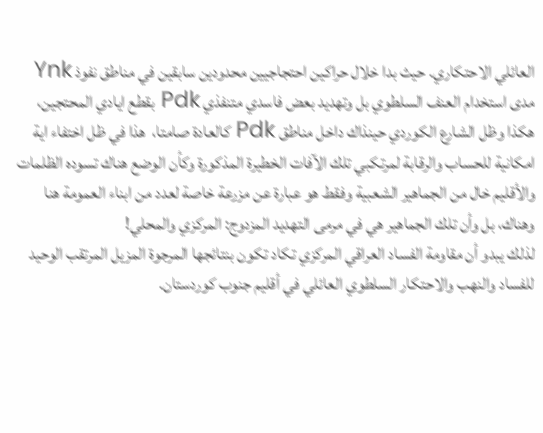العائلي الاحتكاري. حيث بدا خلال حراكين احتجاجيين محدودين سابقين في مناطق نفوذ Ynk مدى استخدام العنف السلطوي بل وتهديد بعض فاسدي متنفذي Pdk بقطع ايادي المحتجين، هكذا وظل الشارع الكوردي حينذاك داخل مناطق Pdk كالعادة صامتا،  هذا في ظل اختفاء اية امكانية للحساب والرقابة لمرتكبي تلك الآفات الخطيرة المذكورة وكأن الوضع هناك تسوده الظلمات والأقليم خال من الجماهير الشعبية وفقط هو عبارة عن مزرعة خاصة لعدد من ابناء العمومة هنا وهناك، بل وأن تلك الجماهير هي في مرمى التهديد المزدوج: المركزي والمحلي!
لذلك يبدو أن مقاومة الفساد العراقي المركزي تكاد تكون بنتائجها المرجوة المزيل المرتقب الوحيد للفساد والنهب والاحتكار السلطوي العائلي في أقليم جنوب كوردستان.